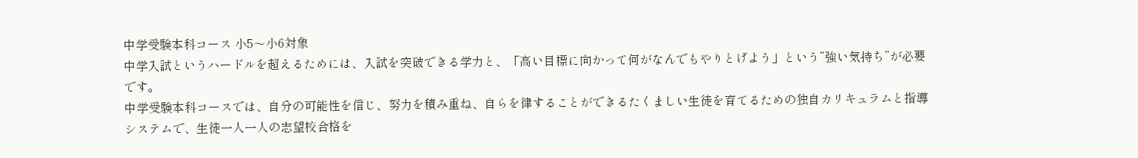中学受験本科コース 小5〜小6対象
中学入試というハードルを超えるためには、入試を突破できる学力と、「高い目標に向かって何がなんでもやりとげよう」という”強い気持ち”が必要です。
中学受験本科コースでは、自分の可能性を信じ、努力を積み重ね、自らを律することができるたくましい生徒を育てるための独自カリキュラムと指導システムで、生徒一人一人の志望校合格を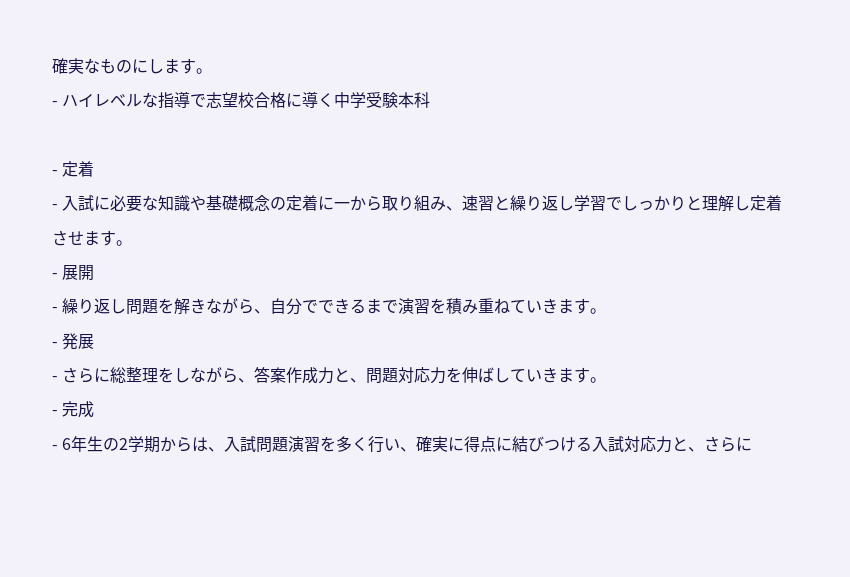確実なものにします。
- ハイレベルな指導で志望校合格に導く中学受験本科

- 定着
- 入試に必要な知識や基礎概念の定着に一から取り組み、速習と繰り返し学習でしっかりと理解し定着させます。
- 展開
- 繰り返し問題を解きながら、自分でできるまで演習を積み重ねていきます。
- 発展
- さらに総整理をしながら、答案作成力と、問題対応力を伸ばしていきます。
- 完成
- 6年生の2学期からは、入試問題演習を多く行い、確実に得点に結びつける入試対応力と、さらに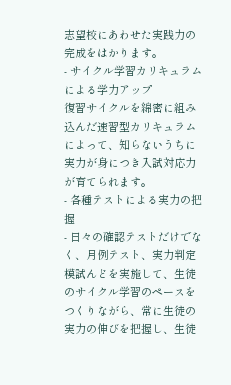志望校にあわせた実践力の完成をはかります。
- サイクル学習カリキュラムによる学力アップ
復習サイクルを綿密に組み込んだ速習型カリキュラムによって、知らないうちに実力が身につき入試対応力が育てられます。
- 各種テストによる実力の把握
- 日々の確認テストだけでなく、月例テスト、実力判定模試んどを実施して、生徒のサイクル学習のペースをつくりながら、常に生徒の実力の伸びを把握し、生徒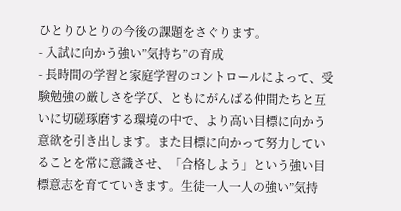ひとりひとりの今後の課題をさぐります。
- 入試に向かう強い”気持ち”の育成
- 長時間の学習と家庭学習のコントロールによって、受験勉強の厳しさを学び、ともにがんばる仲間たちと互いに切磋琢磨する環境の中で、より高い目標に向かう意欲を引き出します。また目標に向かって努力していることを常に意識させ、「合格しよう」という強い目標意志を育てていきます。生徒一人一人の強い”気持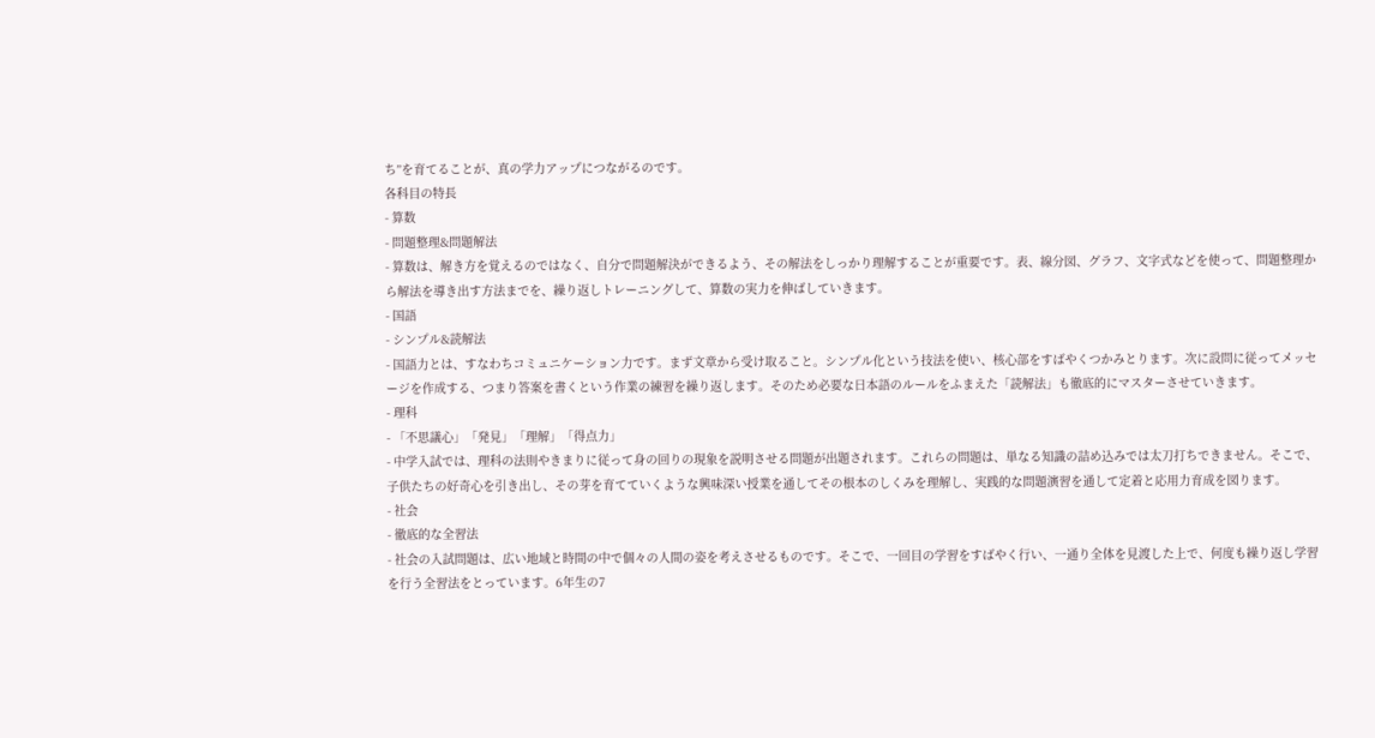ち”を育てることが、真の学力アップにつながるのです。
各科目の特長
- 算数
- 問題整理&問題解法
- 算数は、解き方を覚えるのではなく、自分で問題解決ができるよう、その解法をしっかり理解することが重要です。表、線分図、グラフ、文字式などを使って、問題整理から解法を導き出す方法までを、繰り返しトレーニングして、算数の実力を伸ばしていきます。
- 国語
- シンプル&読解法
- 国語力とは、すなわちコミュニケーション力です。まず文章から受け取ること。シンプル化という技法を使い、核心部をすばやくつかみとります。次に設問に従ってメッセージを作成する、つまり答案を書くという作業の練習を繰り返します。そのため必要な日本語のルールをふまえた「読解法」も徹底的にマスターさせていきます。
- 理科
- 「不思議心」「発見」「理解」「得点力」
- 中学入試では、理科の法則やきまりに従って身の回りの現象を説明させる問題が出題されます。これらの問題は、単なる知識の詰め込みでは太刀打ちできません。そこで、子供たちの好奇心を引き出し、その芽を育てていくような興味深い授業を通してその根本のしくみを理解し、実践的な問題演習を通して定着と応用力育成を図ります。
- 社会
- 徹底的な全習法
- 社会の入試問題は、広い地域と時間の中で個々の人間の姿を考えさせるものです。そこで、一回目の学習をすばやく行い、一通り全体を見渡した上で、何度も繰り返し学習を行う全習法をとっています。6年生の7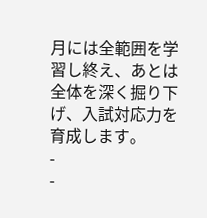月には全範囲を学習し終え、あとは全体を深く掘り下げ、入試対応力を育成します。
-
-